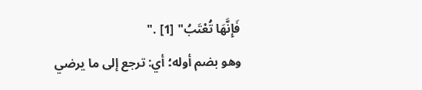فَإِنَّهَا تُعْتَبُ" [1] ."
وهو بضم أوله؛ أي: ترجع إلى ما يرضي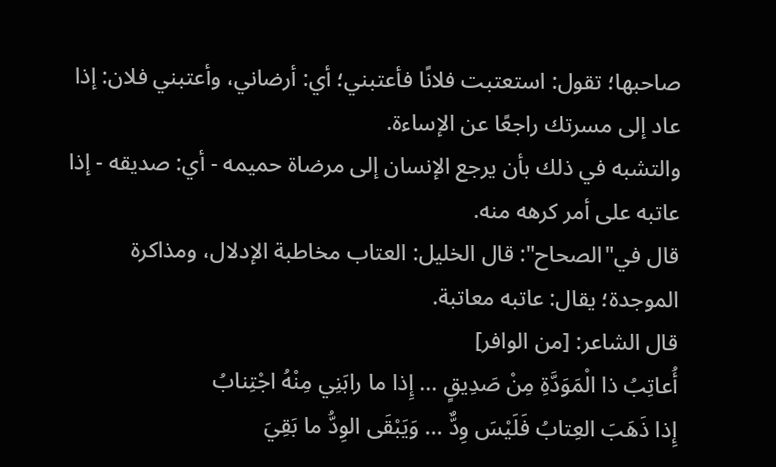صاحبها؛ تقول: استعتبت فلانًا فأعتبني؛ أي: أرضاني، وأعتبني فلان: إذا عاد إلى مسرتك راجعًا عن الإساءة.
والتشبه في ذلك بأن يرجع الإنسان إلى مرضاة حميمه - أي: صديقه - إذا عاتبه على أمر كرهه منه.
قال في"الصحاح": قال الخليل: العتاب مخاطبة الإدلال، ومذاكرة الموجدة؛ يقال: عاتبه معاتبة.
قال الشاعر: [من الوافر]
أُعاتِبُ ذا الْمَوَدَّةِ مِنْ صَدِيقٍ ... إِذا ما رابَنِي مِنْهُ اجْتِنابُ
إِذا ذَهَبَ العِتابُ فَلَيْسَ وِدٌّ ... وَيَبْقَى الوِدُّ ما بَقِيَ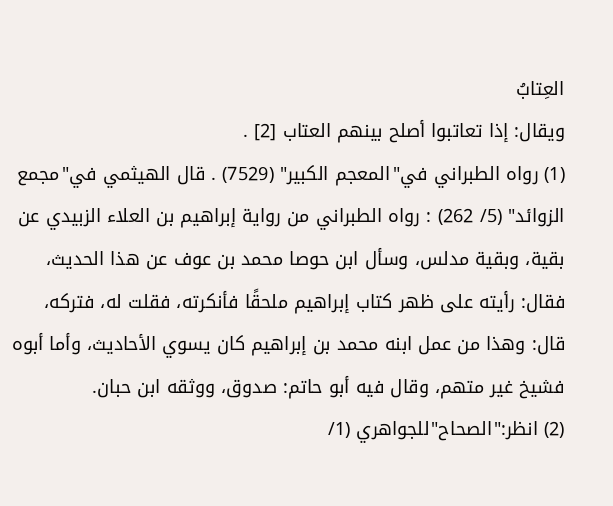العِتابُ
ويقال: إذا تعاتبوا أصلح بينهم العتاب [2] .
(1) رواه الطبراني في"المعجم الكبير" (7529) . قال الهيثمي في"مجمع الزوائد" (5/ 262) : رواه الطبراني من رواية إبراهيم بن العلاء الزبيدي عن بقية، وبقية مدلس، وسأل ابن حوصا محمد بن عوف عن هذا الحديث، فقال: رأيته على ظهر كتاب إبراهيم ملحقًا فأنكرته، فقلت له، فتركه، قال: وهذا من عمل ابنه محمد بن إبراهيم كان يسوي الأحاديث، وأما أبوه فشيخ غير متهم، وقال فيه أبو حاتم: صدوق، ووثقه ابن حبان.
(2) انظر:"الصحاح"للجواهري (1/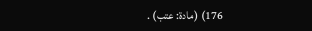176) (مادة: عتب) .